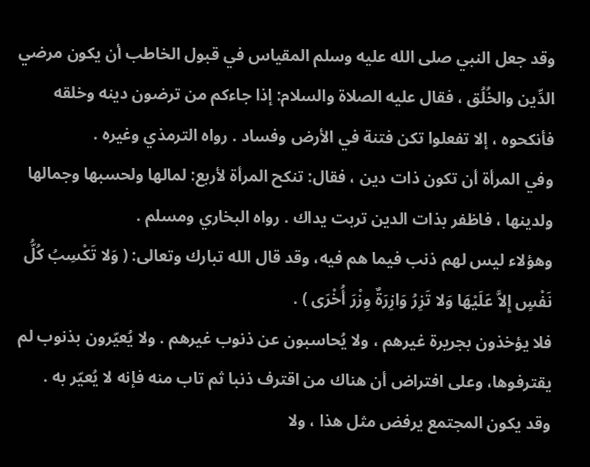وقد جعل النبي صلى الله عليه وسلم المقياس في قبول الخاطب أن يكون مرضي الدِّين والخُلُق ، فقال عليه الصلاة والسلام: إذا جاءكم من ترضون دينه وخلقه فأنكحوه ، إلا تفعلوا تكن فتنة في الأرض وفساد . رواه الترمذي وغيره .
وفي المرأة أن تكون ذات دين ، فقال: تنكح المرأة لأربع: لمالها ولحسبها وجمالها ولدينها ، فاظفر بذات الدين تربت يداك . رواه البخاري ومسلم .
وهؤلاء ليس لهم ذنب فيما هم فيه، وقد قال الله تبارك وتعالى: ( وَلا تَكْسِبُ كُلُّ نَفْسٍ إِلاَّ عَلَيْهَا وَلا تَزِرُ وَازِرَةٌ وِزْرَ أُخْرَى ) .
فلا يؤخذون بجريرة غيرهم ، ولا يُحاسبون عن ذنوب غيرهم . ولا يُعيّرون بذنوب لم يقترفوها، وعلى افتراض أن هناك من اقترف ذنبا ثم تاب منه فإنه لا يُعيّر به .
وقد يكون المجتمع يرفض مثل هذا ، ولا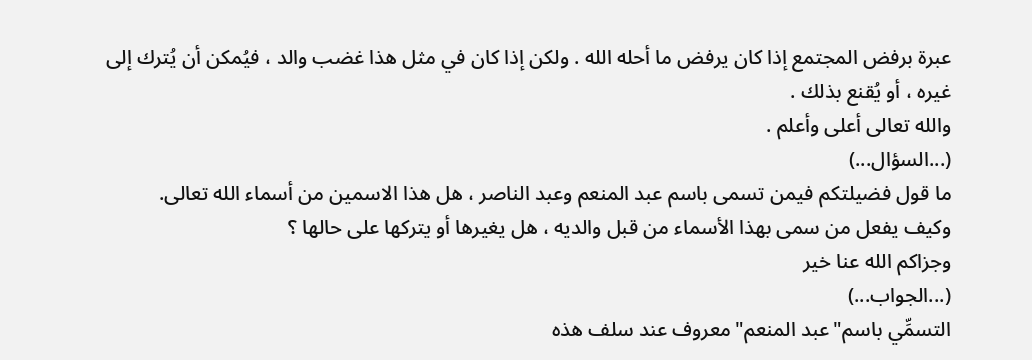عبرة برفض المجتمع إذا كان يرفض ما أحله الله . ولكن إذا كان في مثل هذا غضب والد ، فيُمكن أن يُترك إلى غيره ، أو يُقنع بذلك .
والله تعالى أعلى وأعلم .
(...السؤال...)
ما قول فضيلتكم فيمن تسمى باسم عبد المنعم وعبد الناصر ، هل هذا الاسمين من أسماء الله تعالى.
وكيف يفعل من سمى بهذا الأسماء من قبل والديه ، هل يغيرها أو يتركها على حالها ؟
وجزاكم الله عنا خير
(...الجواب...)
التسمِّي باسم"عبد المنعم"معروف عند سلف هذه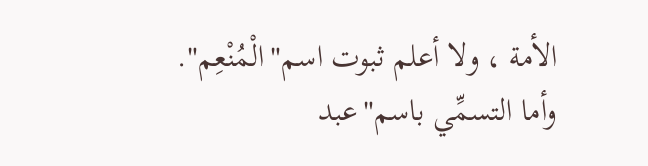الأمة ، ولا أعلم ثبوت اسم"الْمُنْعِم".
وأما التسمِّي باسم"عبد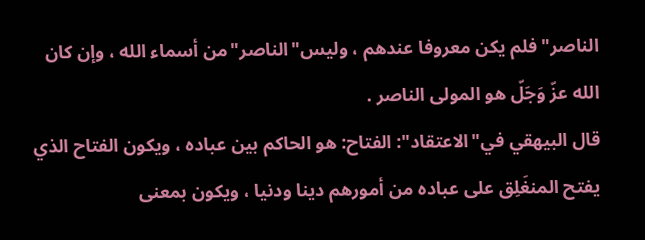الناصر"فلم يكن معروفا عندهم ، وليس"الناصر"من أسماء الله ، وإن كان الله عزّ وَجَلّ هو المولى الناصر .
قال البيهقي في"الاعتقاد": الفتاح: هو الحاكم بين عباده ، ويكون الفتاح الذي يفتح المنغَلِق على عباده من أمورهم دينا ودنيا ، ويكون بمعنى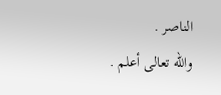الناصر .
والله تعالى أعلم .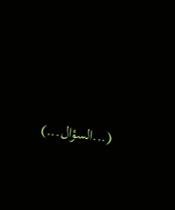(...السؤال...)